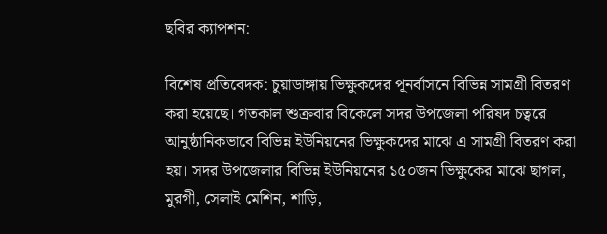ছবির ক্যাপশন:

বিশেষ প্রতিবেদক: চুয়াডাঙ্গায় ভিক্ষুকদের পূনর্বাসনে বিভিন্ন সামগ্রী বিতরণ করা হয়েছে। গতকাল শুক্রবার বিকেলে সদর উপজেলা পরিষদ চত্বরে আনুষ্ঠানিকভাবে বিভিন্ন ইউনিয়নের ভিক্ষুকদের মাঝে এ সামগ্রী বিতরণ করা হয়। সদর উপজেলার বিভিন্ন ইউনিয়নের ১৫০জন ভিক্ষুকের মাঝে ছাগল, মুরগী, সেলাই মেশিন, শাড়ি,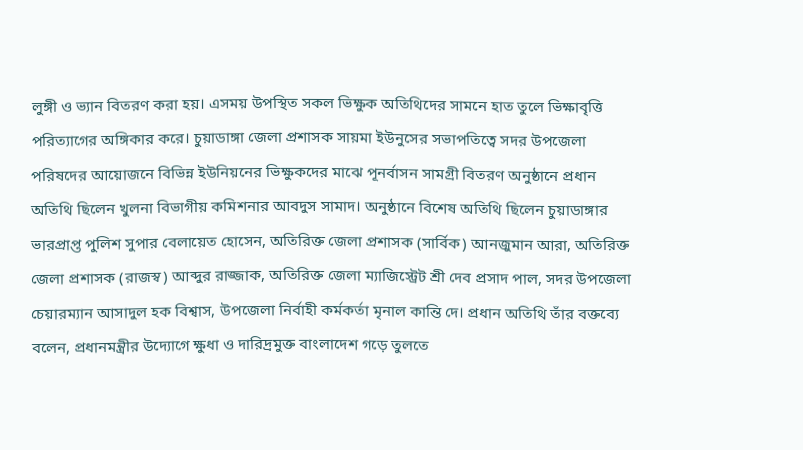লুঙ্গী ও ভ্যান বিতরণ করা হয়। এসময় উপস্থিত সকল ভিক্ষুক অতিথিদের সামনে হাত তুলে ভিক্ষাবৃত্তি পরিত্যাগের অঙ্গিকার করে। চুয়াডাঙ্গা জেলা প্রশাসক সায়মা ইউনুসের সভাপতিত্বে সদর উপজেলা পরিষদের আয়োজনে বিভিন্ন ইউনিয়নের ভিক্ষুকদের মাঝে পূনর্বাসন সামগ্রী বিতরণ অনুষ্ঠানে প্রধান অতিথি ছিলেন খুলনা বিভাগীয় কমিশনার আবদুস সামাদ। অনুষ্ঠানে বিশেষ অতিথি ছিলেন চুয়াডাঙ্গার ভারপ্রাপ্ত পুলিশ সুপার বেলায়েত হোসেন, অতিরিক্ত জেলা প্রশাসক (সার্বিক) আনজুমান আরা, অতিরিক্ত জেলা প্রশাসক (রাজস্ব) আব্দুর রাজ্জাক, অতিরিক্ত জেলা ম্যাজিস্ট্রেট শ্রী দেব প্রসাদ পাল, সদর উপজেলা চেয়ারম্যান আসাদুল হক বিশ্বাস, উপজেলা নির্বাহী কর্মকর্তা মৃনাল কান্তি দে। প্রধান অতিথি তাঁর বক্তব্যে বলেন, প্রধানমন্ত্রীর উদ্যোগে ক্ষুধা ও দারিদ্রমুক্ত বাংলাদেশ গড়ে তুলতে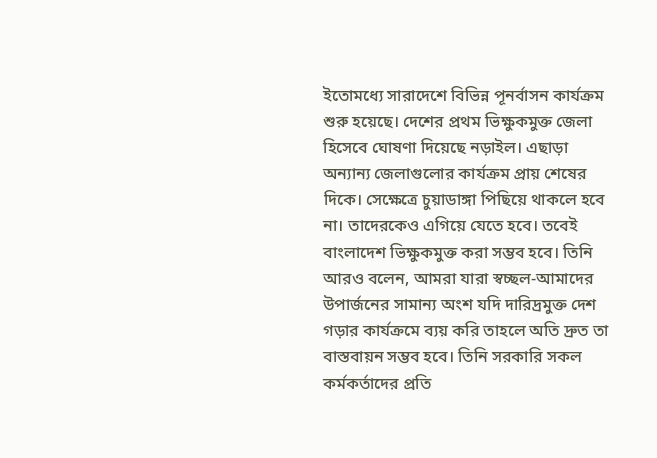ইতোমধ্যে সারাদেশে বিভিন্ন পূনর্বাসন কার্যক্রম শুরু হয়েছে। দেশের প্রথম ভিক্ষুকমুক্ত জেলা হিসেবে ঘোষণা দিয়েছে নড়াইল। এছাড়া অন্যান্য জেলাগুলোর কার্যক্রম প্রায় শেষের দিকে। সেক্ষেত্রে চুয়াডাঙ্গা পিছিয়ে থাকলে হবে না। তাদেরকেও এগিয়ে যেতে হবে। তবেই বাংলাদেশ ভিক্ষুকমুক্ত করা সম্ভব হবে। তিনি আরও বলেন, আমরা যারা স্বচ্ছল-আমাদের উপার্জনের সামান্য অংশ যদি দারিদ্রমুক্ত দেশ গড়ার কার্যক্রমে ব্যয় করি তাহলে অতি দ্রুত তা বাস্তবায়ন সম্ভব হবে। তিনি সরকারি সকল কর্মকর্তাদের প্রতি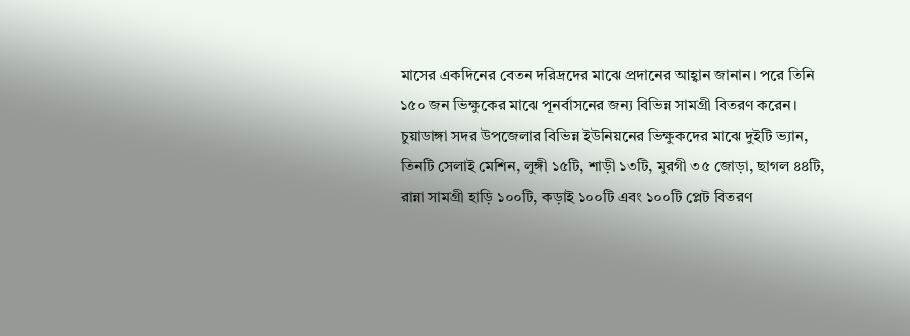মাসের একদিনের বেতন দরিদ্রদের মাঝে প্রদানের আহ্বান জানান। পরে তিনি ১৫০ জন ভিক্ষুকের মাঝে পূনর্বাসনের জন্য বিভিন্ন সামগ্রী বিতরণ করেন। চুয়াডাঙ্গা সদর উপজেলার বিভিন্ন ইউনিয়নের ভিক্ষুকদের মাঝে দুইটি ভ্যান, তিনটি সেলাই মেশিন, লুঙ্গী ১৫টি, শাড়ী ১৩টি, মুরগী ৩৫ জোড়া, ছাগল ৪৪টি, রান্না সামগ্রী হাড়ি ১০০টি, কড়াই ১০০টি এবং ১০০টি প্লেট বিতরণ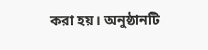করা হয়। অনুষ্ঠানটি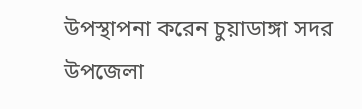উপস্থাপনা করেন চুয়াডাঙ্গা সদর উপজেলা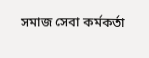সমাজ সেবা কর্মকর্তা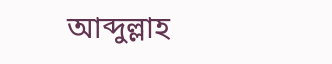আব্দুল্লাহ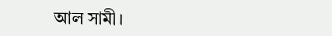আল সামী।